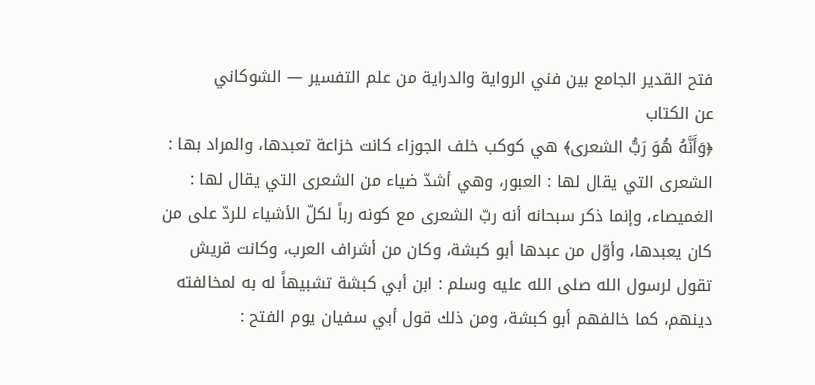فتح القدير الجامع بين فني الرواية والدراية من علم التفسير — الشوكاني
عن الكتاب
﴿وَأَنَّهُ هُوَ رَبُّ الشعرى﴾ هي كوكب خلف الجوزاء كانت خزاعة تعبدها، والمراد بها : الشعرى التي يقال لها : العبور، وهي أشدّ ضياء من الشعرى التي يقال لها : الغميصاء، وإنما ذكر سبحانه أنه ربّ الشعرى مع كونه رباً لكلّ الأشياء للردّ على من كان يعبدها، وأوّل من عبدها أبو كبشة، وكان من أشراف العرب، وكانت قريش تقول لرسول الله صلى الله عليه وسلم : ابن أبي كبشة تشبيهاً له به لمخالفته دينهم، كما خالفهم أبو كبشة، ومن ذلك قول أبي سفيان يوم الفتح :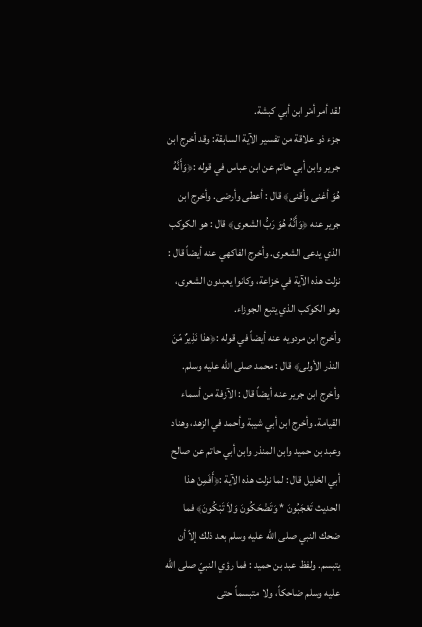لقد أمر أمْر ابن أبي كبشة.
جزء ذو علاقة من تفسير الآية السابقة: وقد أخرج ابن جرير وابن أبي حاتم عن ابن عباس في قوله :﴿وَأَنَّهُ هُوَ أغنى وأقنى﴾ قال : أعطى وأرضى. وأخرج ابن جرير عنه ﴿وَأَنَّهُ هُوَ رَبُّ الشعرى﴾ قال : هو الكوكب الذي يدعى الشعرى. وأخرج الفاكهي عنه أيضاً قال : نزلت هذه الآية في خزاعة، وكانوا يعبدون الشعرى، وهو الكوكب الذي يتبع الجوزاء.
وأخرج ابن مردويه عنه أيضاً في قوله :﴿هذا نَذِيرٌ مّنَ النذر الأولى﴾ قال : محمد صلى الله عليه وسلم. وأخرج ابن جرير عنه أيضاً قال : الآزفة من أسماء القيامة. وأخرج ابن أبي شيبة وأحمد في الزهد، وهناد وعبد بن حميد وابن المنذر وابن أبي حاتم عن صالح أبي الخليل قال : لما نزلت هذه الآية :﴿أَفَمِنْ هذا الحديث تَعْجَبُونَ * وَتَضْحَكُونَ وَلاَ تَبْكُونَ﴾ فما ضحك النبي صلى الله عليه وسلم بعد ذلك إلاّ أن يتبسم. ولفظ عبد بن حميد : فما رؤي النبيّ صلى الله عليه وسلم ضاحكاً، ولا متبسماً حتى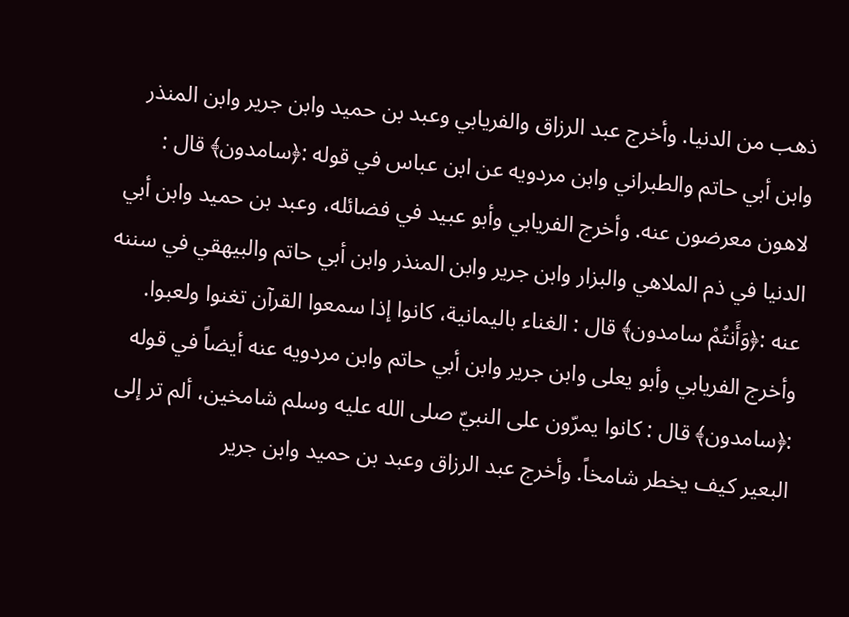ذهب من الدنيا. وأخرج عبد الرزاق والفريابي وعبد بن حميد وابن جرير وابن المنذر وابن أبي حاتم والطبراني وابن مردويه عن ابن عباس في قوله :﴿سامدون﴾ قال : لاهون معرضون عنه. وأخرج الفريابي وأبو عبيد في فضائله، وعبد بن حميد وابن أبي الدنيا في ذم الملاهي والبزار وابن جرير وابن المنذر وابن أبي حاتم والبيهقي في سننه عنه :﴿وَأَنتُمْ سامدون﴾ قال : الغناء باليمانية، كانوا إذا سمعوا القرآن تغنوا ولعبوا. وأخرج الفريابي وأبو يعلى وابن جرير وابن أبي حاتم وابن مردويه عنه أيضاً في قوله :﴿سامدون﴾ قال : كانوا يمرّون على النبيّ صلى الله عليه وسلم شامخين، ألم تر إلى البعير كيف يخطر شامخاً. وأخرج عبد الرزاق وعبد بن حميد وابن جرير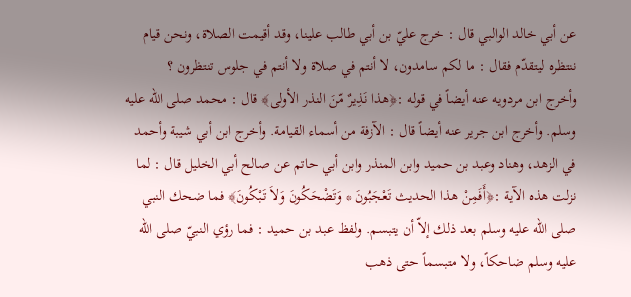عن أبي خالد الوالبي قال : خرج عليّ بن أبي طالب علينا، وقد أقيمت الصلاة، ونحن قيام ننتظره ليتقدّم فقال : ما لكم سامدون، لا أنتم في صلاة ولا أنتم في جلوس تنتظرون ؟
وأخرج ابن مردويه عنه أيضاً في قوله :﴿هذا نَذِيرٌ مّنَ النذر الأولى﴾ قال : محمد صلى الله عليه وسلم. وأخرج ابن جرير عنه أيضاً قال : الآزفة من أسماء القيامة. وأخرج ابن أبي شيبة وأحمد في الزهد، وهناد وعبد بن حميد وابن المنذر وابن أبي حاتم عن صالح أبي الخليل قال : لما نزلت هذه الآية :﴿أَفَمِنْ هذا الحديث تَعْجَبُونَ * وَتَضْحَكُونَ وَلاَ تَبْكُونَ﴾ فما ضحك النبي صلى الله عليه وسلم بعد ذلك إلاّ أن يتبسم. ولفظ عبد بن حميد : فما رؤي النبيّ صلى الله عليه وسلم ضاحكاً، ولا متبسماً حتى ذهب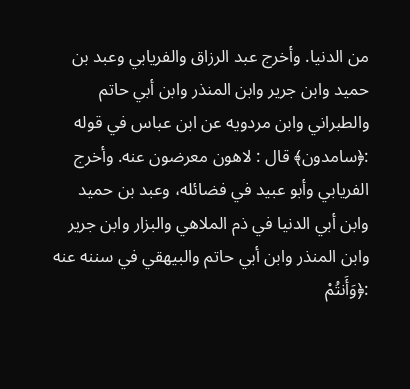من الدنيا. وأخرج عبد الرزاق والفريابي وعبد بن حميد وابن جرير وابن المنذر وابن أبي حاتم والطبراني وابن مردويه عن ابن عباس في قوله :﴿سامدون﴾ قال : لاهون معرضون عنه. وأخرج الفريابي وأبو عبيد في فضائله، وعبد بن حميد وابن أبي الدنيا في ذم الملاهي والبزار وابن جرير وابن المنذر وابن أبي حاتم والبيهقي في سننه عنه :﴿وَأَنتُمْ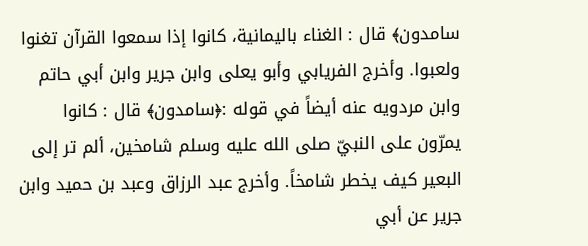سامدون﴾ قال : الغناء باليمانية، كانوا إذا سمعوا القرآن تغنوا ولعبوا. وأخرج الفريابي وأبو يعلى وابن جرير وابن أبي حاتم وابن مردويه عنه أيضاً في قوله :﴿سامدون﴾ قال : كانوا يمرّون على النبيّ صلى الله عليه وسلم شامخين، ألم تر إلى البعير كيف يخطر شامخاً. وأخرج عبد الرزاق وعبد بن حميد وابن جرير عن أبي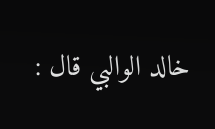خالد الوالبي قال :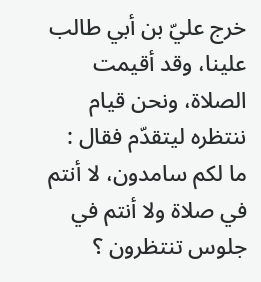خرج عليّ بن أبي طالب علينا، وقد أقيمت الصلاة، ونحن قيام ننتظره ليتقدّم فقال : ما لكم سامدون، لا أنتم في صلاة ولا أنتم في جلوس تنتظرون ؟